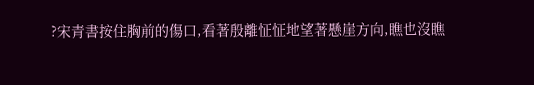?宋青書按住胸前的傷口,看著殷離怔怔地望著懸崖方向,瞧也沒瞧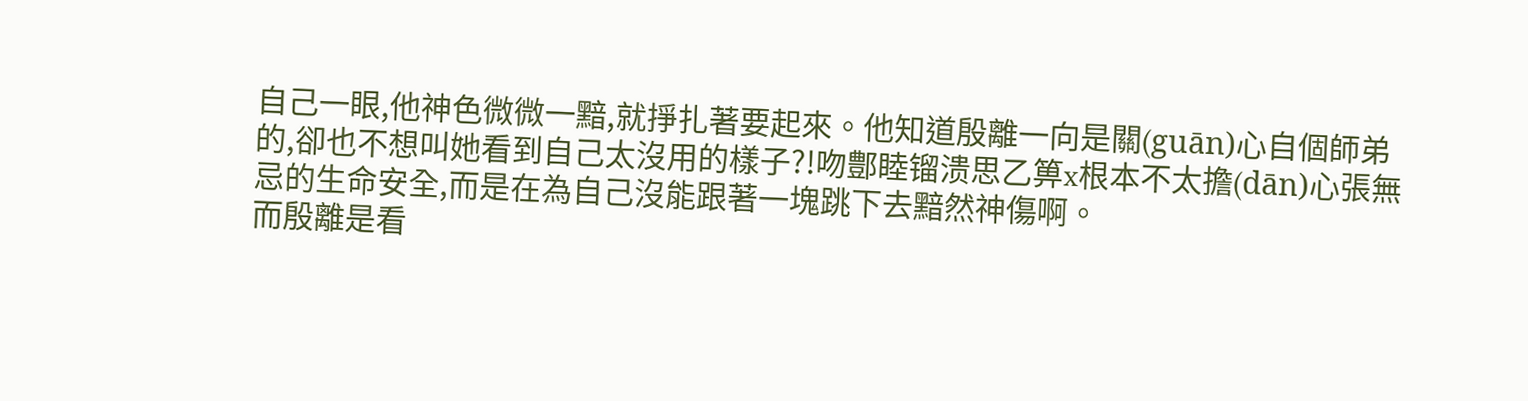自己一眼,他神色微微一黯,就掙扎著要起來。他知道殷離一向是關(guān)心自個師弟的,卻也不想叫她看到自己太沒用的樣子?!吻鄷睦镏溃思乙箅x根本不太擔(dān)心張無忌的生命安全,而是在為自己沒能跟著一塊跳下去黯然神傷啊。
而殷離是看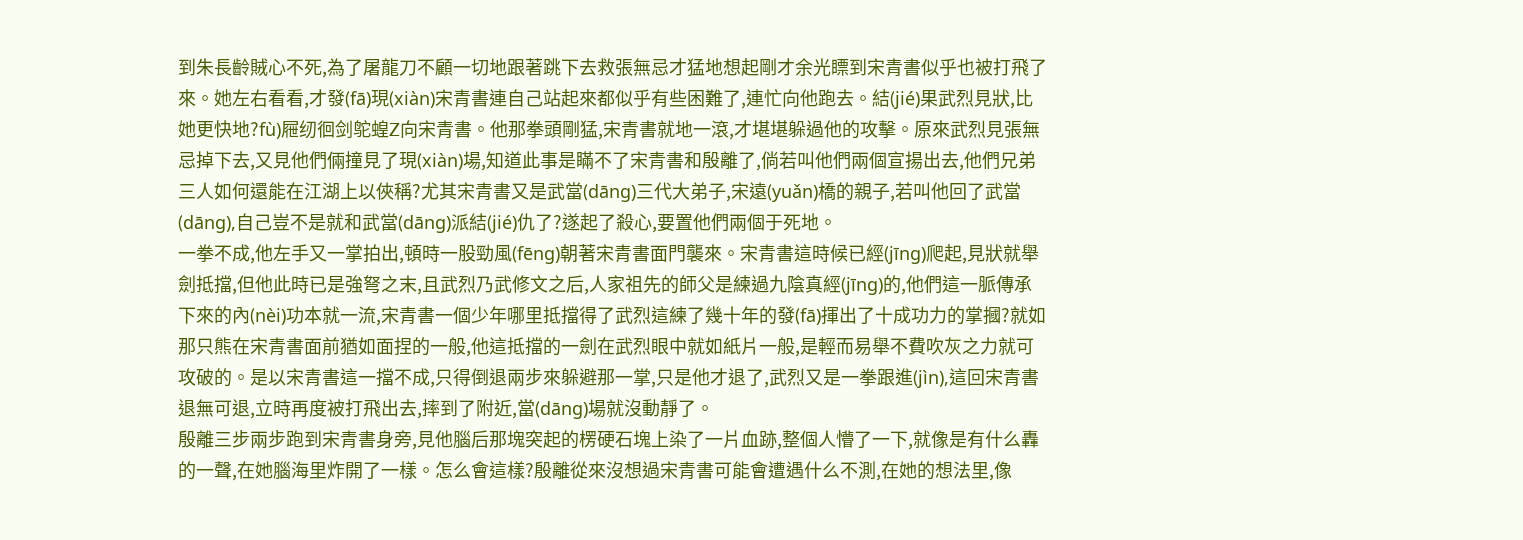到朱長齡賊心不死,為了屠龍刀不顧一切地跟著跳下去救張無忌才猛地想起剛才余光瞟到宋青書似乎也被打飛了來。她左右看看,才發(fā)現(xiàn)宋青書連自己站起來都似乎有些困難了,連忙向他跑去。結(jié)果武烈見狀,比她更快地?fù)屜纫徊剑鸵蝗Z向宋青書。他那拳頭剛猛,宋青書就地一滾,才堪堪躲過他的攻擊。原來武烈見張無忌掉下去,又見他們倆撞見了現(xiàn)場,知道此事是瞞不了宋青書和殷離了,倘若叫他們兩個宣揚出去,他們兄弟三人如何還能在江湖上以俠稱?尤其宋青書又是武當(dāng)三代大弟子,宋遠(yuǎn)橋的親子,若叫他回了武當(dāng),自己豈不是就和武當(dāng)派結(jié)仇了?遂起了殺心,要置他們兩個于死地。
一拳不成,他左手又一掌拍出,頓時一股勁風(fēng)朝著宋青書面門襲來。宋青書這時候已經(jīng)爬起,見狀就舉劍抵擋,但他此時已是強弩之末,且武烈乃武修文之后,人家祖先的師父是練過九陰真經(jīng)的,他們這一脈傳承下來的內(nèi)功本就一流,宋青書一個少年哪里抵擋得了武烈這練了幾十年的發(fā)揮出了十成功力的掌摑?就如那只熊在宋青書面前猶如面捏的一般,他這抵擋的一劍在武烈眼中就如紙片一般,是輕而易舉不費吹灰之力就可攻破的。是以宋青書這一擋不成,只得倒退兩步來躲避那一掌,只是他才退了,武烈又是一拳跟進(jìn),這回宋青書退無可退,立時再度被打飛出去,摔到了附近,當(dāng)場就沒動靜了。
殷離三步兩步跑到宋青書身旁,見他腦后那塊突起的楞硬石塊上染了一片血跡,整個人懵了一下,就像是有什么轟的一聲,在她腦海里炸開了一樣。怎么會這樣?殷離從來沒想過宋青書可能會遭遇什么不測,在她的想法里,像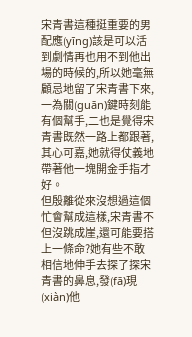宋青書這種挺重要的男配應(yīng)該是可以活到劇情再也用不到他出場的時候的,所以她毫無顧忌地留了宋青書下來,一為關(guān)鍵時刻能有個幫手,二也是覺得宋青書既然一路上都跟著,其心可嘉,她就得仗義地帶著他一塊開金手指才好。
但殷離從來沒想過這個忙會幫成這樣,宋青書不但沒跳成崖,還可能要搭上一條命?她有些不敢相信地伸手去探了探宋青書的鼻息,發(fā)現(xiàn)他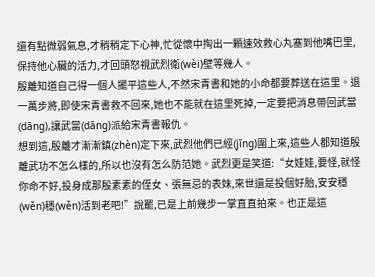還有點微弱氣息,才稍稍定下心神,忙從懷中掏出一顆速效救心丸塞到他嘴巴里,保持他心臟的活力,才回頭怒視武烈衛(wèi)壁等幾人。
殷離知道自己得一個人擺平這些人,不然宋青書和她的小命都要葬送在這里。退一萬步將,即使宋青書救不回來,她也不能就在這里死掉,一定要把消息帶回武當(dāng),讓武當(dāng)派給宋青書報仇。
想到這,殷離才漸漸鎮(zhèn)定下來,武烈他們已經(jīng)圍上來,這些人都知道殷離武功不怎么樣的,所以也沒有怎么防范她。武烈更是笑道:“女娃娃,要怪,就怪你命不好,投身成那殷素素的侄女、張無忌的表妹,來世還是投個好胎,安安穩(wěn)穩(wěn)活到老吧!”說罷,已是上前幾步一掌直直拍來。也正是這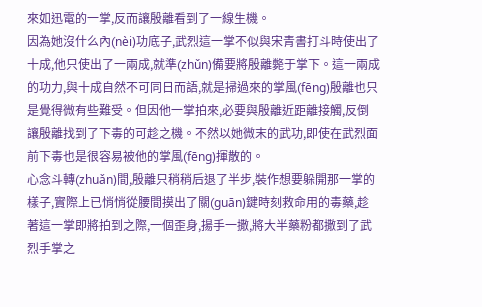來如迅電的一掌,反而讓殷離看到了一線生機。
因為她沒什么內(nèi)功底子,武烈這一掌不似與宋青書打斗時使出了十成,他只使出了一兩成,就準(zhǔn)備要將殷離斃于掌下。這一兩成的功力,與十成自然不可同日而語,就是掃過來的掌風(fēng)殷離也只是覺得微有些難受。但因他一掌拍來,必要與殷離近距離接觸,反倒讓殷離找到了下毒的可趁之機。不然以她微末的武功,即使在武烈面前下毒也是很容易被他的掌風(fēng)揮散的。
心念斗轉(zhuǎn)間,殷離只稍稍后退了半步,裝作想要躲開那一掌的樣子,實際上已悄悄從腰間摸出了關(guān)鍵時刻救命用的毒藥,趁著這一掌即將拍到之際,一個歪身,揚手一撒,將大半藥粉都撒到了武烈手掌之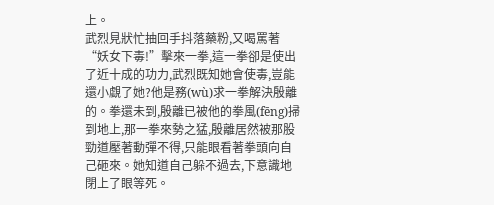上。
武烈見狀忙抽回手抖落藥粉,又喝罵著“妖女下毒!”擊來一拳,這一拳卻是使出了近十成的功力,武烈既知她會使毒,豈能還小覷了她?他是務(wù)求一拳解決殷離的。拳還未到,殷離已被他的拳風(fēng)掃到地上,那一拳來勢之猛,殷離居然被那股勁道壓著動彈不得,只能眼看著拳頭向自己砸來。她知道自己躲不過去,下意識地閉上了眼等死。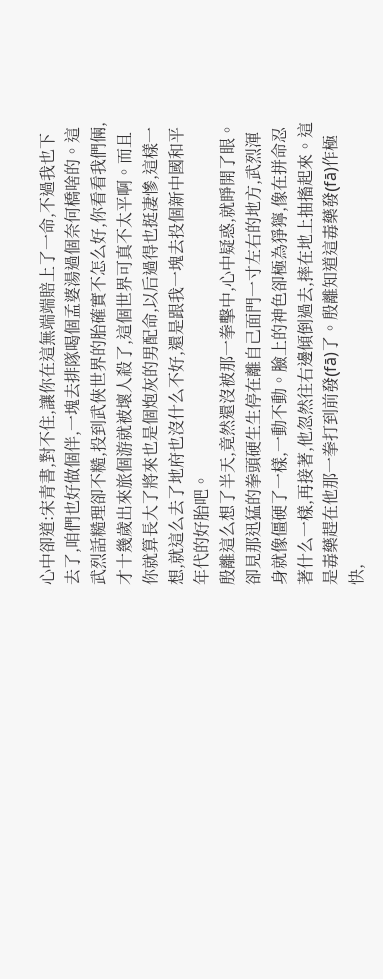心中卻道:宋青書,對不住,讓你在這無端端賠上了一命,不過我也下去了,咱們也好做個伴,一塊去排隊喝個孟婆湯過個奈何橋啥的。這武烈話糙理卻不糙,投到武俠世界的胎確實不怎么好,你看看我們倆,才十幾歲出來旅個游就被壞人殺了,這個世界可真不太平啊。而且你就算長大了將來也是個炮灰的男配命,以后過得也挺凄慘,這樣一想,就這么去了地府也沒什么不好,還是跟我一塊去投個新中國和平年代的好胎吧。
殷離這么想了半天,竟然還沒被那一拳擊中,心中疑惑,就睜開了眼。卻見那迅猛的拳頭硬生生停在離自己面門一寸左右的地方,武烈渾身就像僵硬了一樣,一動不動。臉上的神色卻極為猙獰,像在拼命忍著什么一樣,再接著,他忽然往右邊傾倒過去,摔在地上抽搐起來。這是毒藥趕在他那一拳打到前發(fā)了。殷離知道這毒藥發(fā)作極快,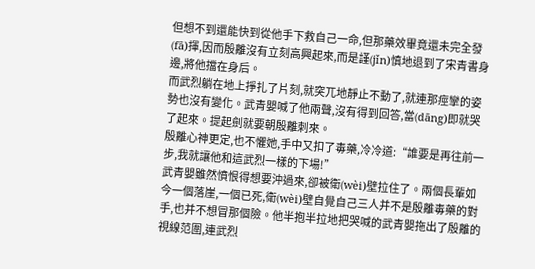但想不到還能快到從他手下救自己一命,但那藥效畢竟還未完全發(fā)揮,因而殷離沒有立刻高興起來,而是謹(jǐn)慎地退到了宋青書身邊,將他擋在身后。
而武烈躺在地上掙扎了片刻,就突兀地靜止不動了,就連那痙攣的姿勢也沒有變化。武青嬰喊了他兩聲,沒有得到回答,當(dāng)即就哭了起來。提起劍就要朝殷離刺來。
殷離心神更定,也不懼她,手中又扣了毒藥,冷冷道:“誰要是再往前一步,我就讓他和這武烈一樣的下場!”
武青嬰雖然憤恨得想要沖過來,卻被衛(wèi)壁拉住了。兩個長輩如今一個落崖,一個已死,衛(wèi)壁自覺自己三人并不是殷離毒藥的對手,也并不想冒那個險。他半抱半拉地把哭喊的武青嬰拖出了殷離的視線范圍,連武烈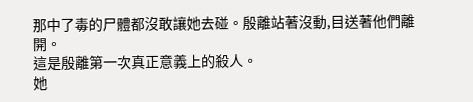那中了毒的尸體都沒敢讓她去碰。殷離站著沒動,目送著他們離開。
這是殷離第一次真正意義上的殺人。
她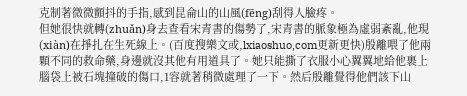克制著微微顫抖的手指,感到昆侖山的山風(fēng)刮得人臉疼。
但她很快就轉(zhuǎn)身去查看宋青書的傷勢了,宋青書的脈象極為虛弱紊亂,他現(xiàn)在掙扎在生死線上。(百度搜樂文或,lxiaoshuo,com更新更快)殷離喂了他兩顆不同的救命藥,身邊就沒其他有用道具了。她只能撕了衣服小心翼翼地給他裹上腦袋上被石塊撞破的傷口,1容就著稍微處理了一下。然后殷離覺得他們該下山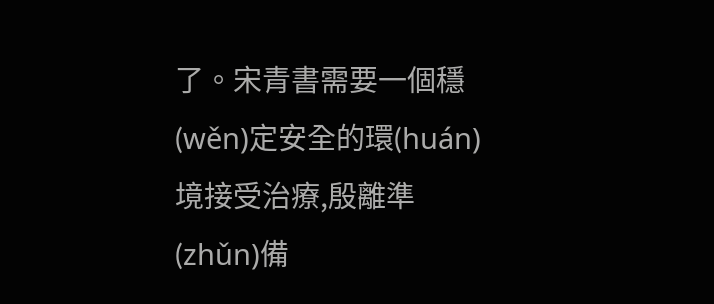了。宋青書需要一個穩(wěn)定安全的環(huán)境接受治療,殷離準(zhǔn)備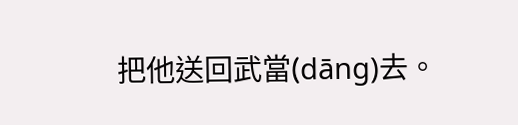把他送回武當(dāng)去。